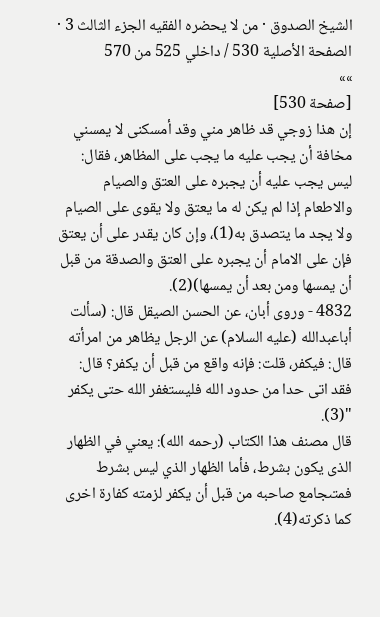الشيخ الصدوق · من لا يحضره الفقيه الجزء الثالث 3 · الصفحة الأصلية 530 / داخلي 525 من 570
»»
[صفحة 530]
إن هذا زوجي قد ظاهر مني وقد أمسكنى لا يمسني مخافة أن يجب عليه ما يجب على المظاهر، فقال: ليس يجب عليه أن يجبره على العتق والصيام والاطعام إذا لم يكن له ما يعتق ولا يقوى على الصيام ولا يجد ما يتصدق به(1)، وإن كان يقدر على أن يعتق فإن على الامام أن يجبره على العتق والصدقة من قبل أن يمسها ومن بعد أن يمسها)(2).
4832 - وروى أبان، عن الحسن الصيقل قال: (سألت أباعبدالله (عليه السلام) عن الرجل يظاهر من امرأته قال: فيكفر، قلت: فإنه واقع من قبل أن يكفر؟ قال: فقد اتى حدا من حدود الله فليستغفر الله حتى يكفر "(3).
قال مصنف هذا الكتاب (رحمه الله): يعني في الظهار الذى يكون بشرط، فأما الظهار الذي ليس بشرط فمتىجامع صاحبه من قبل أن يكفر لزمته كفارة اخرى كما ذكرته(4).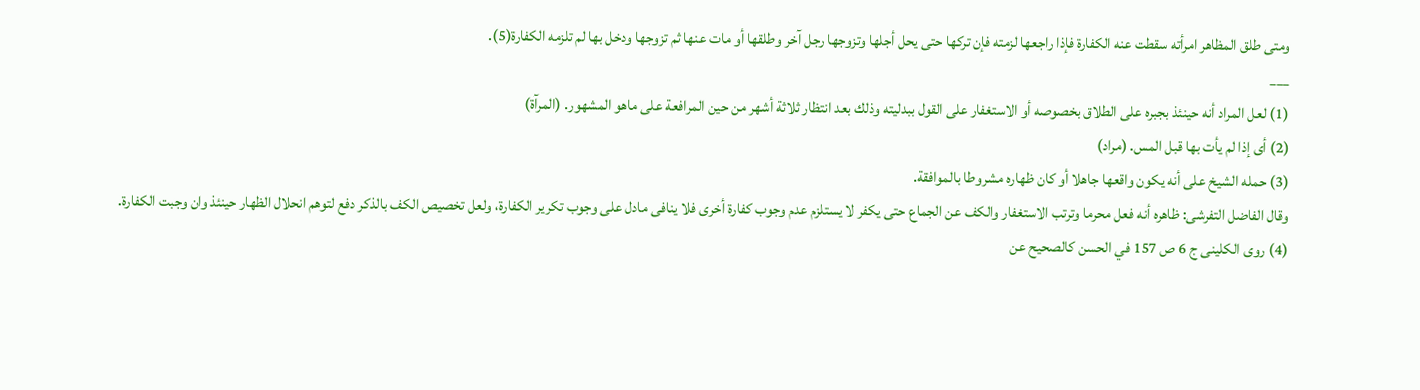ومتى طلق المظاهر امرأته سقطت عنه الكفارة فإذا راجعها لزمته فإن تركها حتى يحل أجلها وتزوجها رجل آخر وطلقها أو مات عنها ثم تزوجها ودخل بها لم تلزمه الكفارة(5).
___
(1) لعل المراد أنه حينئذ بجبره على الطلاق بخصوصه أو الاستغفار على القول ببدليته وذلك بعد انتظار ثلاثة أشهر من حين المرافعة على ماهو المشهور. (المرآة)
(2) أى إذا لم يأت بها قبل المس. (مراد)
(3) حمله الشيخ على أنه يكون واقعها جاهلا أو كان ظهاره مشروطا بالموافقة.
وقال الفاضل التفرشى: ظاهره أنه فعل محرما وترتب الاستغفار والكف عن الجماع حتى يكفر لا يستلزم عدم وجوب كفارة أخرى فلا ينافى مادل على وجوب تكرير الكفارة، ولعل تخصيص الكف بالذكر دفع لتوهم انحلال الظهار حينئذ وان وجبت الكفارة.
(4) روى الكلينى ج 6 ص 157 في الحسن كالصحيح عن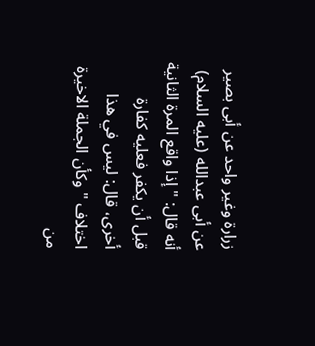زرارة وغير واحد عن أبى بصير عن أبى عبدالله (عليه السلام) أنه قال: " إذا واقع المرة الثانية قبل أن يكفر فعليه كفارة أخرى، قال: ليس في هذا اختلاف " وكأن الجملة الاخيرة من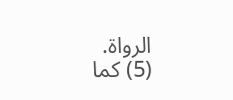الرواة.
(5) كما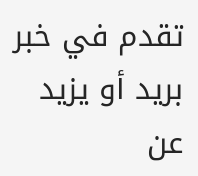تقدم في خبر بريد أو يزيد عن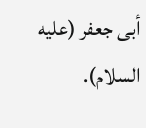أبى جعفر (عليه السلام).